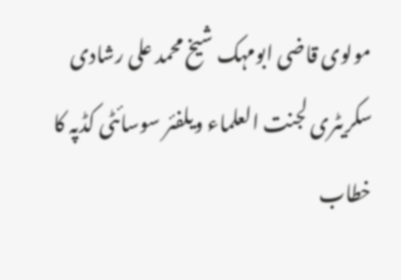مولوی قاضی ابومہک شیخ محمد علی رشادی سکریٹری لجنت العلماء ویلفئر سوسائٹی کڈپہ کا خطاب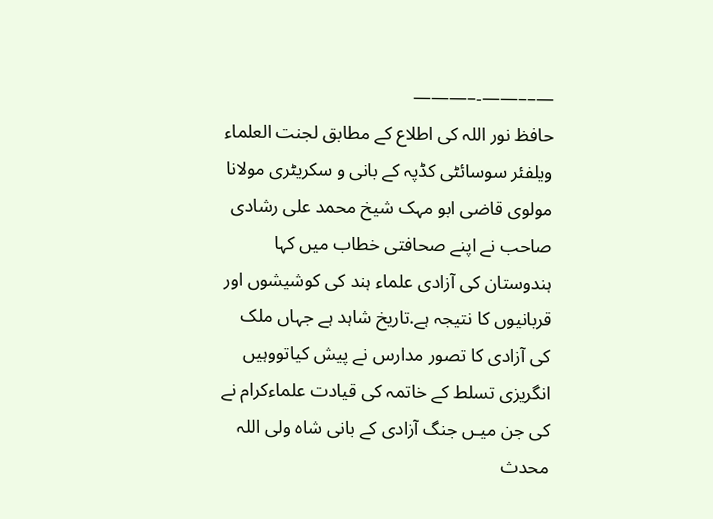—––——-–———
حافظ نور اللہ کی اطلاع کے مطابق لجنت العلماء ویلفئر سوسائٹی کڈپہ کے بانی و سکریٹری مولانا مولوی قاضی ابو مہک شیخ محمد علی رشادی صاحب نے اپنے صحافتی خطاب میں کہا ہندوستان کی آزادی علماء ہند کی کوشیشوں اور قربانیوں کا نتیجہ ہے.تاریخ شاہد ہے جہاں ملک کی آزادی کا تصور مدارس نے پیش کیاتووہیں انگریزی تسلط کے خاتمہ کی قیادت علماءکرام نے کی جن میـں جنگ آزادی کے بانی شاہ ولی اللہ محدث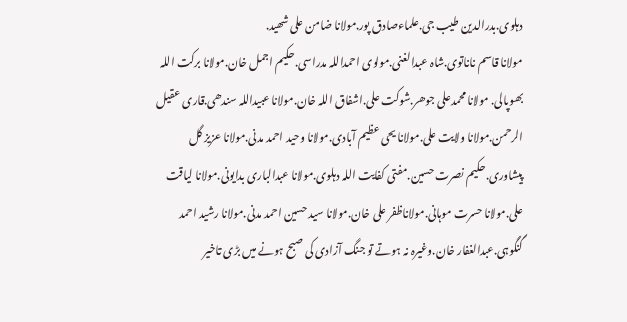دہلوی.بدرالدین طیب جی.علماءصادق پور.مولانا ضامن علی شھید.
مولانا قاسم ناناتوی.شاہ عبدالغنی.مولوی احمداللہ مدراسی.حکیم اجمل خان.مولانا برکت اللہ بھوپالی. مولانا محمدعلی جوھر.شوکت علی.اشفاق اللہ خان.مولانا عبیداللہ سندھی.قاری عقیل الرحمن.مولانا ولایت علی.مولانا یحی عظیم آبادی.مولانا وحید احمد مدنی.مولانا عزیز گل پیشاوری.حکیم نصرت حسین.مفتی کفایت اللہ دہلوی.مولانا عبدالباری بدایونی.مولانا لیاقت علی.مولانا حسرت موہانی.مولاناظفر علی خان.مولانا سید حسین احمد مدنی.مولانا رشید احمد گنگوہی.عبدالغفار خان.وغیرہ نہ ہوتے تو جنگ آزادی کی صبح ہونے میں بڑی تاخیر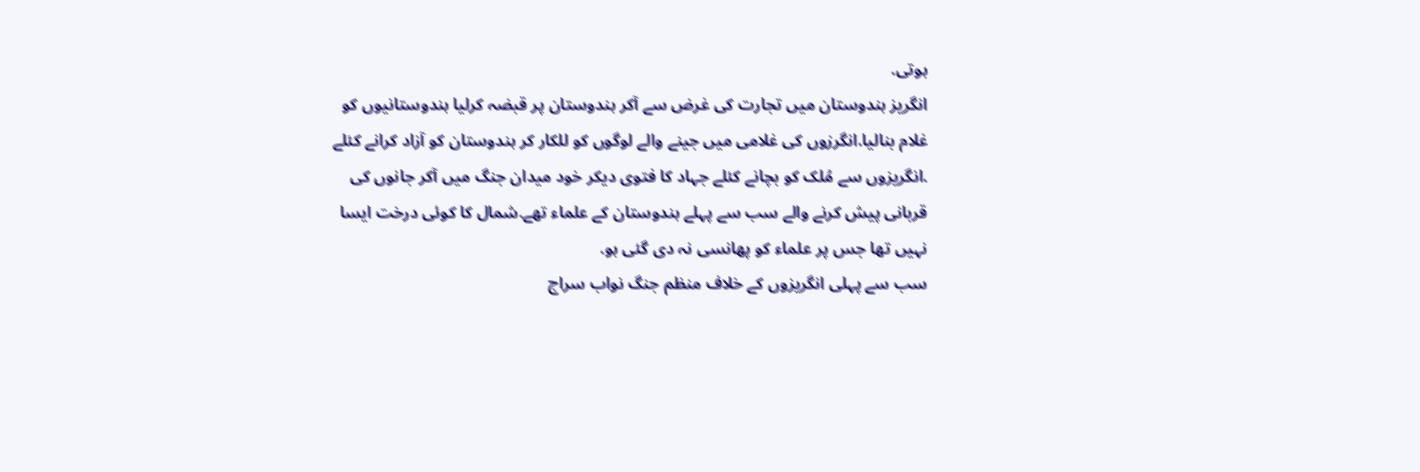ہوتی.
انگریز ہندوستان میں تجارت کی غرض سے آکر ہندوستان پر قبضہ کرلیا ہندوستانیوں کو غلام بنالیا.انگرزوں کی غلامی میں جینے والے لوگوں کو للکار کر ہندوستان کو آزاد کرانے کئلے .انگریزوں سے مُلک کو بچانے کئلے جہاد کا فتوی دیکر خود میدان جنگ میں آکر جانوں کی قربانی پیش کرنے والے سب سے پہلے ہندوستان کے علماء تھے.شمال کا کوئی درخت ایسا نہیں تھا جس پر علماء کو پھانسی نہ دی گئی ہو.
سب سے پہلی انگریزوں کے خلاف منظم جنگ نواب سراج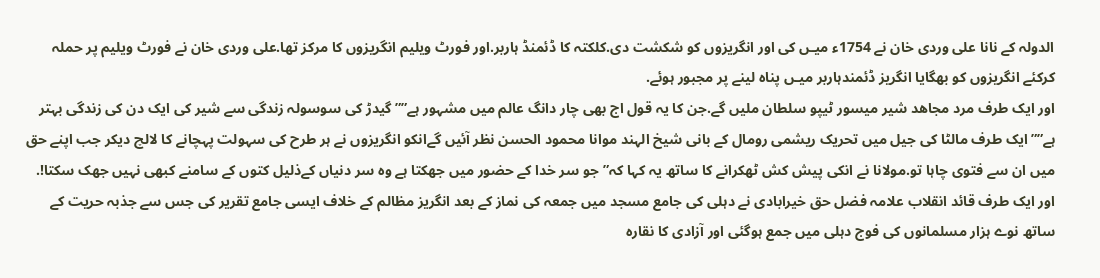الدولہ کے نانا علی وردی خان نے 1754ء میـں کی اور انگریزوں کو شکشت دی.کلکتہ کا ڈئمنڈ ہاربر.اور فورٹ ویلیم انگریزوں کا مرکز تھا.علی وردی خان نے فورٹ ویلیم پر حملہ کرکئے انگریزوں کو بھگایا انگریز ڈئمندہاربر میـں پناہ لینے پر مجبور ہوئے.
اور ایک طرف مرد مجاھد شیر میسور ٹیپو سلطان ملیں گے.جن کا یہ قول اج بھی چار دانگ عالم میں مشہور ہے”” گیدڑ کی سوسولہ زندگی سے شیر کی ایک دن کی زندگی بہتر ہے””ایک طرف مالٹا کی جیل میں تحریک ریشمی رومال کے بانی شیخ الہند موانا محمود الحسن نظر آئیں گےانکو انگریزوں نے ہر طرح کی سہولت پہچانے کا لالچ دیکر جب اپنے حق میں ان سے فتوی چاہا تو.مولانا نے انکی پیش کش ٹھکرانے کا ساتھ یہ کہا کہ”جو سر خدا کے حضور میں جھکتا ہے وہ سر دنیاں کےذلیل کتوں کے سامنے کبھی نہیں جھک سکتا!.
اور ایک طرف قائد انقلاب علامہ فضل حق خیرابادی نے دہلی کی جامع مسجد میں جمعہ کی نماز کے بعد انگریز مظالم کے خلاف ایسی جامع تقریر کی جس سے جذبہ حریت کے ساتھ نوے ہزار مسلمانوں کی فوج دہلی میں جمع ہوگئی اور آزادی کا نقارہ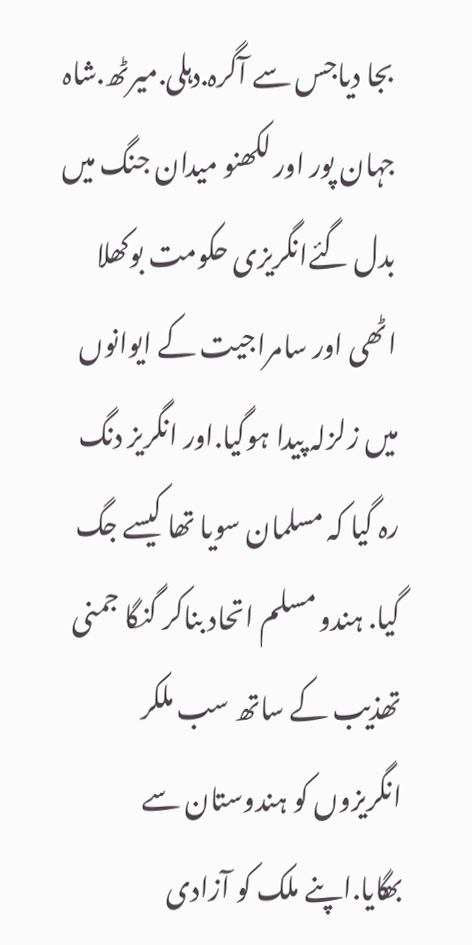بجا دیاجس سے آگرہ.دہلی.میرٹھ.شاہ جہان پور اور لکھنو میدان جنگ میں بدل گئےانگریزی حکومت بوکھلا اٹھی اور سامراجیت کے ایوانوں میں زلزلہ پیدا ہوگیا.اور انگریز دنگ رہ گیا کہ مسلمان سویا تھا کیسے جگ گیا. ہندو مسلم اتحاد بناکر گنگا جمنی تھذیب کے ساتھ سب ملکر انگریزوں کو ہندوستان سے بھگایا.اپنے ملک کو آزادی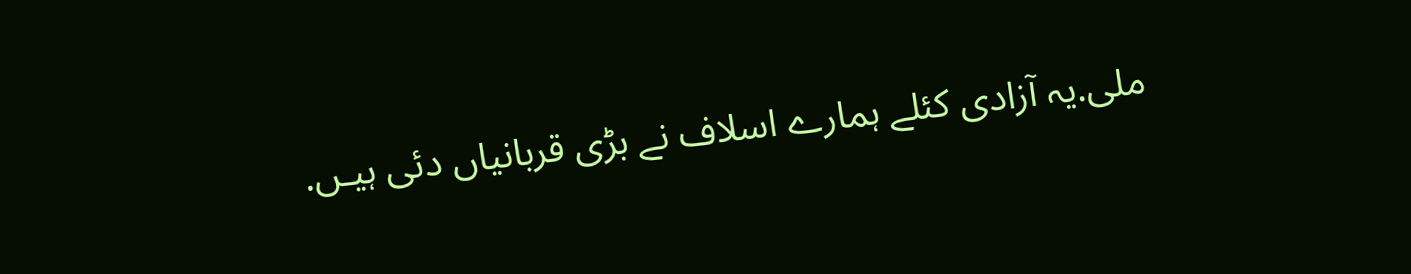ملی.یہ آزادی کئلے ہمارے اسلاف نے بڑی قربانیاں دئی ہیـں.